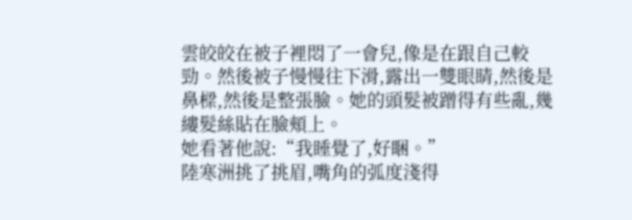雲皎皎在被子裡悶了一會兒,像是在跟自己較勁。然後被子慢慢往下滑,露出一雙眼睛,然後是鼻樑,然後是整張臉。她的頭髮被蹭得有些亂,幾縷髮絲貼在臉頰上。
她看著他說:“我睡覺了,好睏。”
陸寒洲挑了挑眉,嘴角的弧度淺得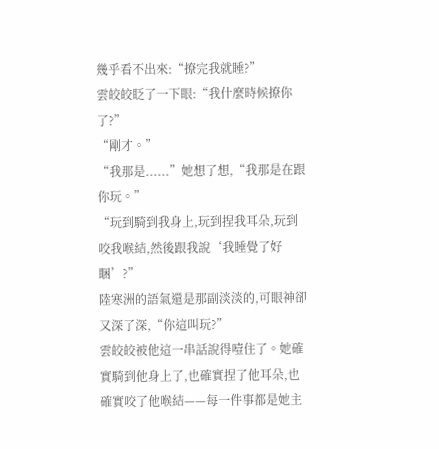幾乎看不出來:“撩完我就睡?”
雲皎皎眨了一下眼:“我什麼時候撩你了?”
“剛才。”
“我那是......”她想了想,“我那是在跟你玩。”
“玩到騎到我身上,玩到捏我耳朵,玩到咬我喉結,然後跟我說‘我睡覺了好睏’?”
陸寒洲的語氣還是那副淡淡的,可眼神卻又深了深,“你這叫玩?”
雲皎皎被他這一串話說得噎住了。她確實騎到他身上了,也確實捏了他耳朵,也確實咬了他喉結——每一件事都是她主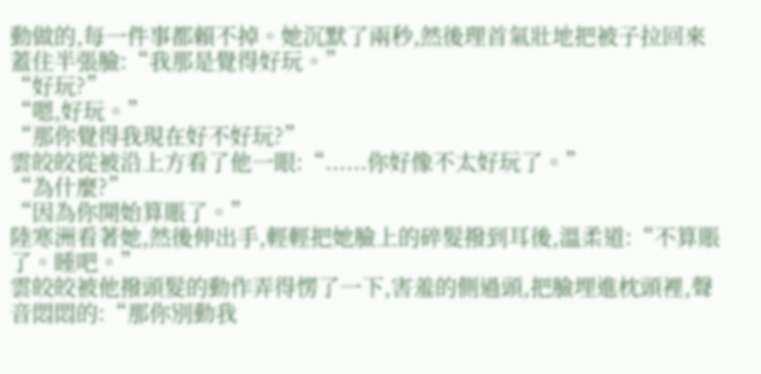動做的,每一件事都賴不掉。她沉默了兩秒,然後理首氣壯地把被子拉回來蓋住半張臉:“我那是覺得好玩。”
“好玩?”
“嗯,好玩。”
“那你覺得我現在好不好玩?”
雲皎皎從被沿上方看了他一眼:“......你好像不太好玩了。”
“為什麼?”
“因為你開始算賬了。”
陸寒洲看著她,然後伸出手,輕輕把她臉上的碎髮撥到耳後,溫柔道:“不算賬了。睡吧。”
雲皎皎被他撥頭髮的動作弄得愣了一下,害羞的側過頭,把臉埋進枕頭裡,聲音悶悶的:“那你別動我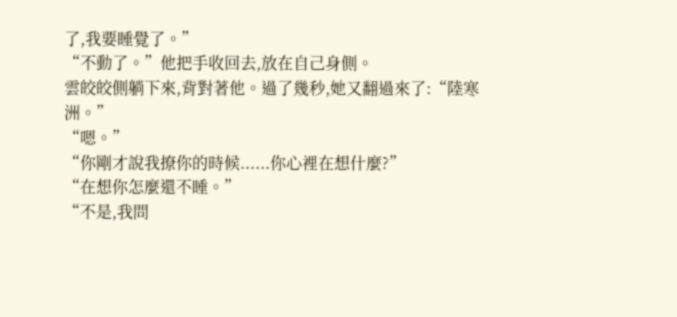了,我要睡覺了。”
“不動了。”他把手收回去,放在自己身側。
雲皎皎側躺下來,背對著他。過了幾秒,她又翻過來了:“陸寒洲。”
“嗯。”
“你剛才說我撩你的時候......你心裡在想什麼?”
“在想你怎麼還不睡。”
“不是,我問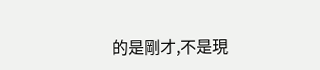的是剛才,不是現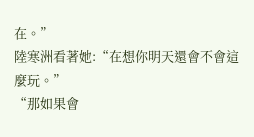在。”
陸寒洲看著她:“在想你明天還會不會這麼玩。”
“那如果會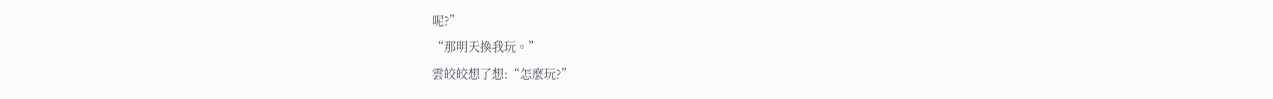呢?”
“那明天換我玩。”
雲皎皎想了想:“怎麼玩?”